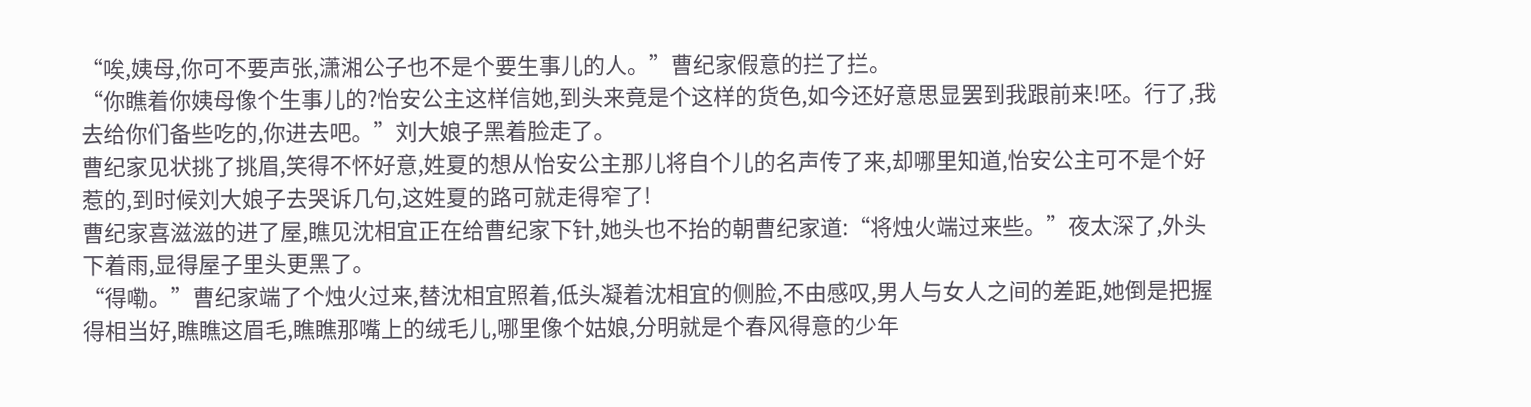“唉,姨母,你可不要声张,潇湘公子也不是个要生事儿的人。”曹纪家假意的拦了拦。
“你瞧着你姨母像个生事儿的?怡安公主这样信她,到头来竟是个这样的货色,如今还好意思显罢到我跟前来!呸。行了,我去给你们备些吃的,你进去吧。”刘大娘子黑着脸走了。
曹纪家见状挑了挑眉,笑得不怀好意,姓夏的想从怡安公主那儿将自个儿的名声传了来,却哪里知道,怡安公主可不是个好惹的,到时候刘大娘子去哭诉几句,这姓夏的路可就走得窄了!
曹纪家喜滋滋的进了屋,瞧见沈相宜正在给曹纪家下针,她头也不抬的朝曹纪家道:“将烛火端过来些。”夜太深了,外头下着雨,显得屋子里头更黑了。
“得嘞。”曹纪家端了个烛火过来,替沈相宜照着,低头凝着沈相宜的侧脸,不由感叹,男人与女人之间的差距,她倒是把握得相当好,瞧瞧这眉毛,瞧瞧那嘴上的绒毛儿,哪里像个姑娘,分明就是个春风得意的少年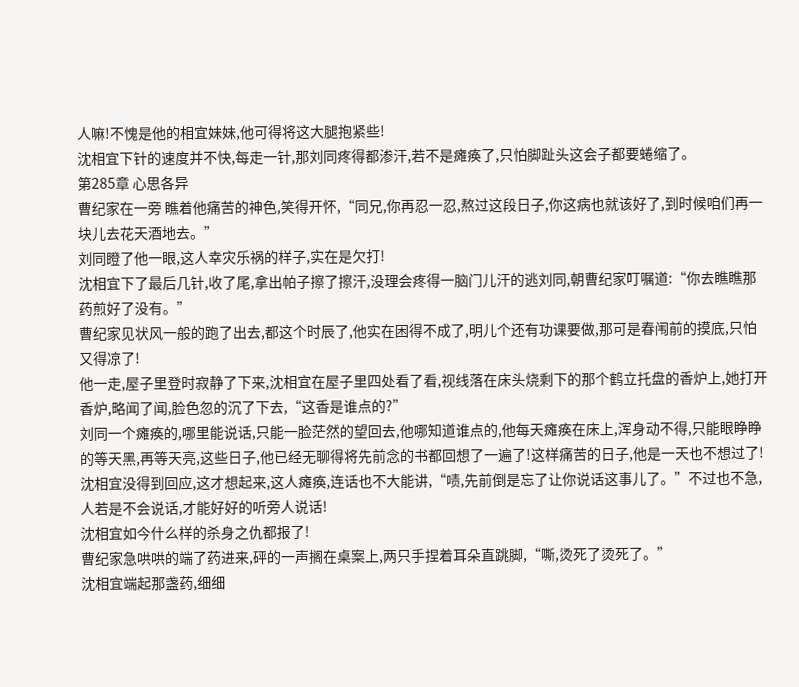人嘛!不愧是他的相宜妹妹,他可得将这大腿抱紧些!
沈相宜下针的速度并不快,每走一针,那刘同疼得都渗汗,若不是瘫痪了,只怕脚趾头这会子都要蜷缩了。
第285章 心思各异
曹纪家在一旁 瞧着他痛苦的神色,笑得开怀,“同兄,你再忍一忍,熬过这段日子,你这病也就该好了,到时候咱们再一块儿去花天酒地去。”
刘同瞪了他一眼,这人幸灾乐祸的样子,实在是欠打!
沈相宜下了最后几针,收了尾,拿出帕子擦了擦汗,没理会疼得一脑门儿汗的逃刘同,朝曹纪家叮嘱道:“你去瞧瞧那药煎好了没有。”
曹纪家见状风一般的跑了出去,都这个时辰了,他实在困得不成了,明儿个还有功课要做,那可是春闱前的摸底,只怕又得凉了!
他一走,屋子里登时寂静了下来,沈相宜在屋子里四处看了看,视线落在床头烧剩下的那个鹤立托盘的香炉上,她打开香炉,略闻了闻,脸色忽的沉了下去,“这香是谁点的?”
刘同一个瘫痪的,哪里能说话,只能一脸茫然的望回去,他哪知道谁点的,他每天瘫痪在床上,浑身动不得,只能眼睁睁的等天黑,再等天亮,这些日子,他已经无聊得将先前念的书都回想了一遍了!这样痛苦的日子,他是一天也不想过了!
沈相宜没得到回应,这才想起来,这人瘫痪,连话也不大能讲,“啧,先前倒是忘了让你说话这事儿了。”不过也不急,人若是不会说话,才能好好的听旁人说话!
沈相宜如今什么样的杀身之仇都报了!
曹纪家急哄哄的端了药进来,砰的一声搁在桌案上,两只手捏着耳朵直跳脚,“嘶,烫死了烫死了。”
沈相宜端起那盏药,细细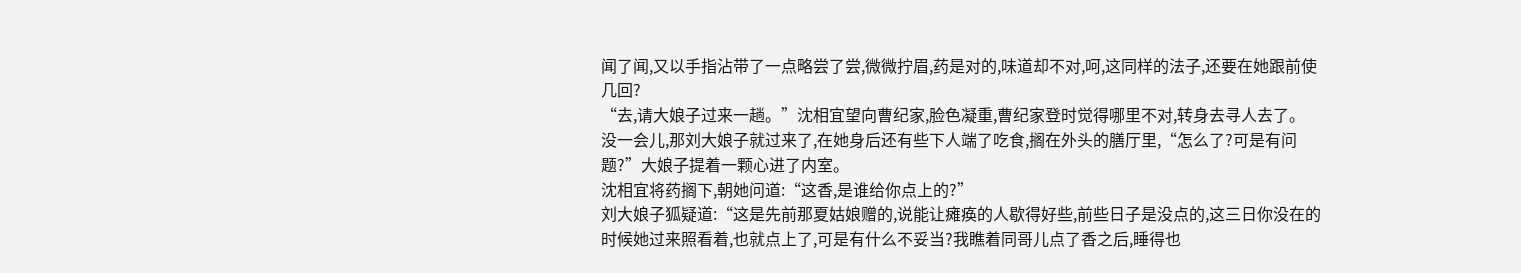闻了闻,又以手指沾带了一点略尝了尝,微微拧眉,药是对的,味道却不对,呵,这同样的法子,还要在她跟前使几回?
“去,请大娘子过来一趟。”沈相宜望向曹纪家,脸色凝重,曹纪家登时觉得哪里不对,转身去寻人去了。
没一会儿,那刘大娘子就过来了,在她身后还有些下人端了吃食,搁在外头的膳厅里,“怎么了?可是有问题?”大娘子提着一颗心进了内室。
沈相宜将药搁下,朝她问道:“这香,是谁给你点上的?”
刘大娘子狐疑道:“这是先前那夏姑娘赠的,说能让瘫痪的人歇得好些,前些日子是没点的,这三日你没在的时候她过来照看着,也就点上了,可是有什么不妥当?我瞧着同哥儿点了香之后,睡得也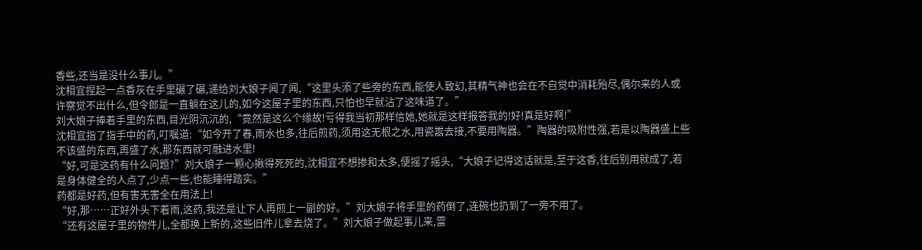香些,还当是没什么事儿。”
沈相宜捏起一点香灰在手里碾了碾,递给刘大娘子闻了闻,“这里头添了些旁的东西,能使人致幻,其精气神也会在不自觉中消耗殆尽,偶尔来的人或许察觉不出什么,但令郎是一直躺在这儿的,如今这屋子里的东西,只怕也早就沾了这味道了。”
刘大娘子捧着手里的东西,目光阴沉沉的,“竟然是这么个缘故!亏得我当初那样信她,她就是这样报答我的!好!真是好啊!”
沈相宜指了指手中的药,叮嘱道:“如今开了春,雨水也多,往后煎药,须用这无根之水,用瓷嚣去接,不要用陶器。”陶器的吸附性强,若是以陶器盛上些不该盛的东西,再盛了水,那东西就可融进水里!
“好,可是这药有什么问题?”刘大娘子一颗心揪得死死的,沈相宜不想掺和太多,便摇了摇头,“大娘子记得这话就是,至于这香,往后别用就成了,若是身体健全的人点了,少点一些,也能睡得踏实。”
药都是好药,但有害无害全在用法上!
“好,那……正好外头下着雨,这药,我还是让下人再煎上一副的好。”刘大娘子将手里的药倒了,连碗也扔到了一旁不用了。
“还有这屋子里的物件儿,全都换上新的,这些旧件儿拿去烧了。”刘大娘子做起事儿来,雷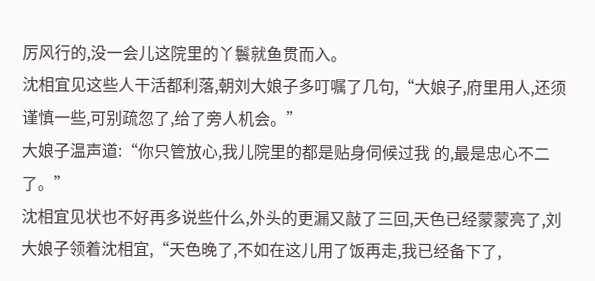厉风行的,没一会儿这院里的丫鬟就鱼贯而入。
沈相宜见这些人干活都利落,朝刘大娘子多叮嘱了几句,“大娘子,府里用人,还须谨慎一些,可别疏忽了,给了旁人机会。”
大娘子温声道:“你只管放心,我儿院里的都是贴身伺候过我 的,最是忠心不二了。”
沈相宜见状也不好再多说些什么,外头的更漏又敲了三回,天色已经蒙蒙亮了,刘大娘子领着沈相宜,“天色晚了,不如在这儿用了饭再走,我已经备下了,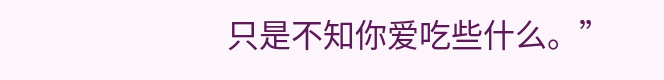只是不知你爱吃些什么。”